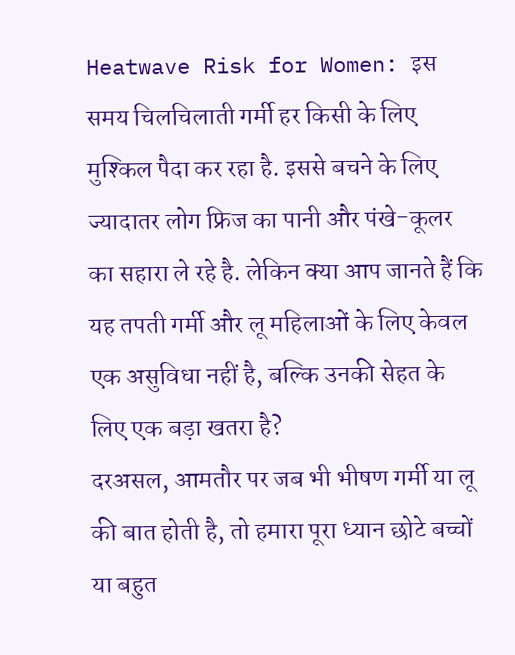Heatwave Risk for Women: इस समय चिलचिलाती गर्मी हर किसी के लिए मुश्किल पैदा कर रहा है. इससे बचने के लिए ज्यादातर लोग फ्रिज का पानी और पंखे-कूलर का सहारा ले रहे है. लेकिन क्या आप जानते हैं कि यह तपती गर्मी और लू महिलाओं के लिए केवल एक असुविधा नहीं है, बल्कि उनकी सेहत के लिए एक बड़ा खतरा है?
दरअसल, आमतौर पर जब भी भीषण गर्मी या लू की बात होती है, तो हमारा पूरा ध्यान छोटे बच्चों या बहुत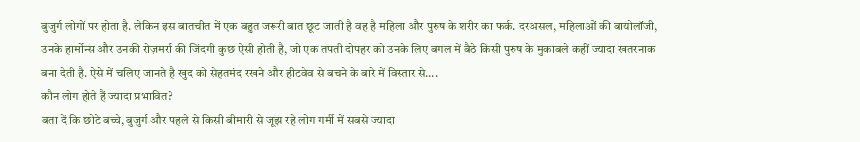बुजुर्ग लोगों पर होता है. लेकिन इस बातचीत में एक बहुत जरूरी बात छूट जाती है वह है महिला और पुरुष के शरीर का फर्क. दरअसल, महिलाओं की बायोलॉजी, उनके हार्मोन्स और उनकी रोज़मर्रा की जिंदगी कुछ ऐसी होती है, जो एक तपती दोपहर को उनके लिए बगल में बैठे किसी पुरुष के मुकाबले कहीं ज्यादा खतरनाक बना देती है. ऐसे में चलिए जानते है खुद को सेहतमंद रखने और हीटवेव से बचने के बारे में विस्तार से….
कौन लोग होते हैं ज्यादा प्रभावित?
बता दें कि छोटे बच्चे, बुजुर्ग और पहले से किसी बीमारी से जूझ रहे लोग गर्मी में सबसे ज्यादा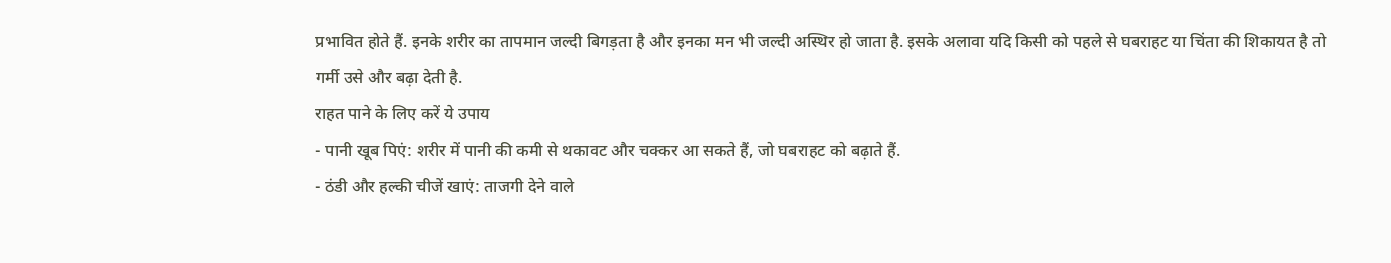प्रभावित होते हैं. इनके शरीर का तापमान जल्दी बिगड़ता है और इनका मन भी जल्दी अस्थिर हो जाता है. इसके अलावा यदि किसी को पहले से घबराहट या चिंता की शिकायत है तो गर्मी उसे और बढ़ा देती है.
राहत पाने के लिए करें ये उपाय
- पानी खूब पिएं: शरीर में पानी की कमी से थकावट और चक्कर आ सकते हैं, जो घबराहट को बढ़ाते हैं.
- ठंडी और हल्की चीजें खाएं: ताजगी देने वाले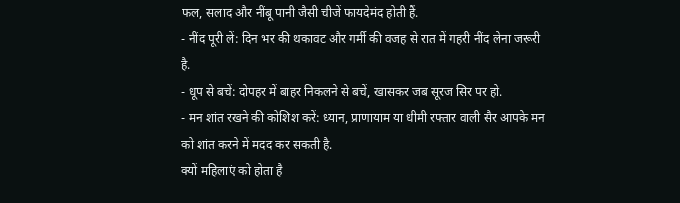फल, सलाद और नींबू पानी जैसी चीजें फायदेमंद होती हैं.
- नींद पूरी लें: दिन भर की थकावट और गर्मी की वजह से रात में गहरी नींद लेना जरूरी है.
- धूप से बचें: दोपहर में बाहर निकलने से बचें, खासकर जब सूरज सिर पर हो.
- मन शांत रखने की कोशिश करें: ध्यान, प्राणायाम या धीमी रफ्तार वाली सैर आपके मन को शांत करने में मदद कर सकती है.
क्यों महिलाएं को होता है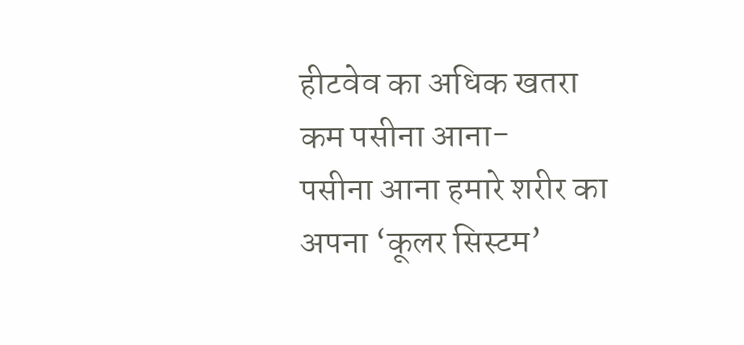हीटवेव का अधिक खतरा
कम पसीना आना-
पसीना आना हमारे शरीर का अपना ‘कूलर सिस्टम’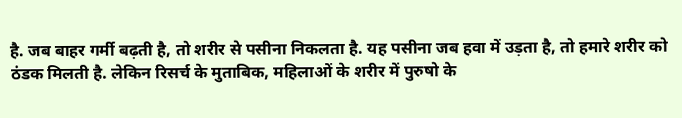है. जब बाहर गर्मी बढ़ती है, तो शरीर से पसीना निकलता है. यह पसीना जब हवा में उड़ता है, तो हमारे शरीर को ठंडक मिलती है. लेकिन रिसर्च के मुताबिक, महिलाओं के शरीर में पुरुषो के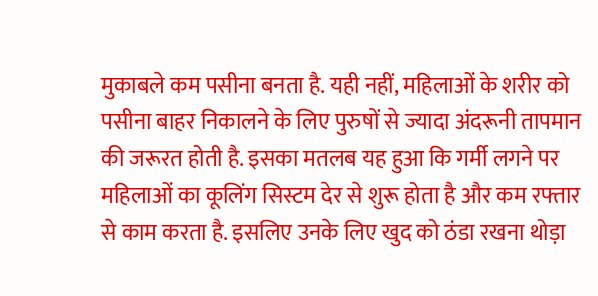मुकाबले कम पसीना बनता है. यही नहीं, महिलाओं के शरीर को पसीना बाहर निकालने के लिए पुरुषों से ज्यादा अंदरूनी तापमान की जरूरत होती है. इसका मतलब यह हुआ कि गर्मी लगने पर महिलाओं का कूलिंग सिस्टम देर से शुरू होता है और कम रफ्तार से काम करता है. इसलिए उनके लिए खुद को ठंडा रखना थोड़ा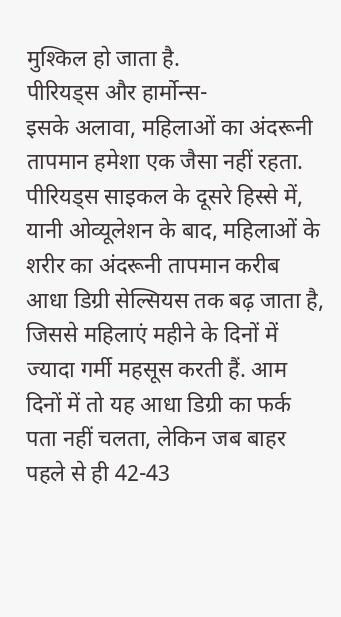मुश्किल हो जाता है.
पीरियड्स और हार्मोन्स-
इसके अलावा, महिलाओं का अंदरूनी तापमान हमेशा एक जैसा नहीं रहता. पीरियड्स साइकल के दूसरे हिस्से में, यानी ओव्यूलेशन के बाद, महिलाओं के शरीर का अंदरूनी तापमान करीब आधा डिग्री सेल्सियस तक बढ़ जाता है, जिससे महिलाएं महीने के दिनों में ज्यादा गर्मी महसूस करती हैं. आम दिनों में तो यह आधा डिग्री का फर्क पता नहीं चलता, लेकिन जब बाहर पहले से ही 42-43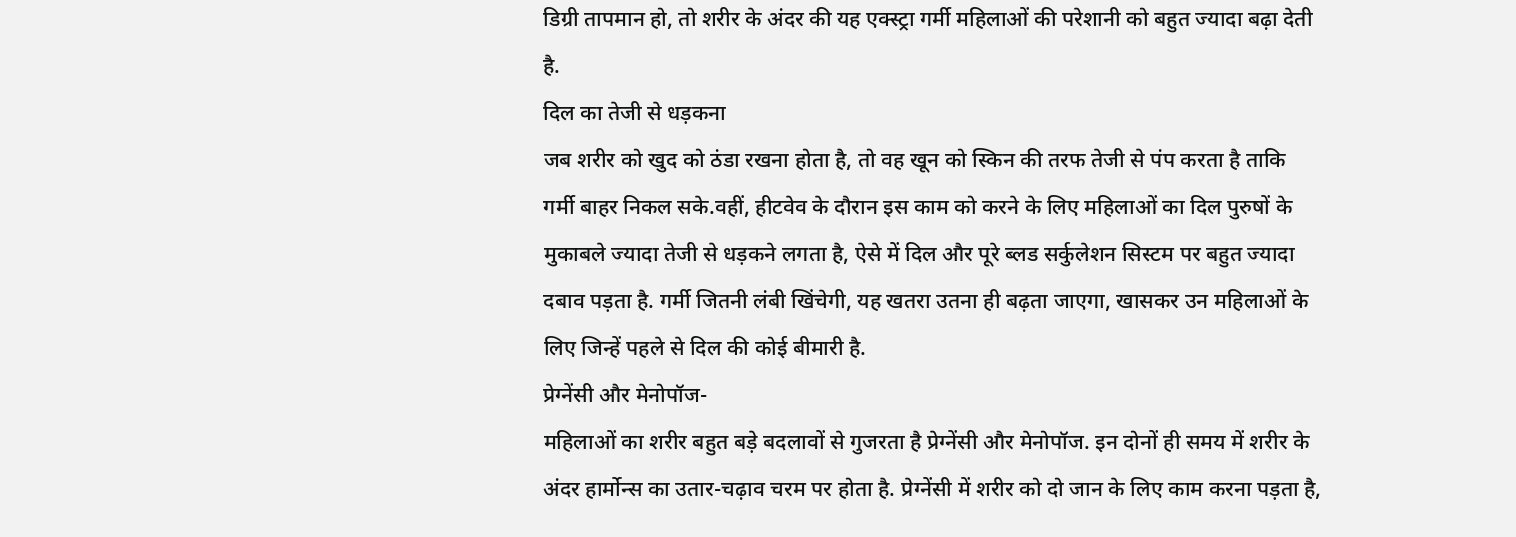डिग्री तापमान हो, तो शरीर के अंदर की यह एक्स्ट्रा गर्मी महिलाओं की परेशानी को बहुत ज्यादा बढ़ा देती है.
दिल का तेजी से धड़कना
जब शरीर को खुद को ठंडा रखना होता है, तो वह खून को स्किन की तरफ तेजी से पंप करता है ताकि गर्मी बाहर निकल सके.वहीं, हीटवेव के दौरान इस काम को करने के लिए महिलाओं का दिल पुरुषों के मुकाबले ज्यादा तेजी से धड़कने लगता है, ऐसे में दिल और पूरे ब्लड सर्कुलेशन सिस्टम पर बहुत ज्यादा दबाव पड़ता है. गर्मी जितनी लंबी खिंचेगी, यह खतरा उतना ही बढ़ता जाएगा, खासकर उन महिलाओं के लिए जिन्हें पहले से दिल की कोई बीमारी है.
प्रेग्नेंसी और मेनोपॉज-
महिलाओं का शरीर बहुत बड़े बदलावों से गुजरता है प्रेग्नेंसी और मेनोपॉज. इन दोनों ही समय में शरीर के अंदर हार्मोन्स का उतार-चढ़ाव चरम पर होता है. प्रेग्नेंसी में शरीर को दो जान के लिए काम करना पड़ता है,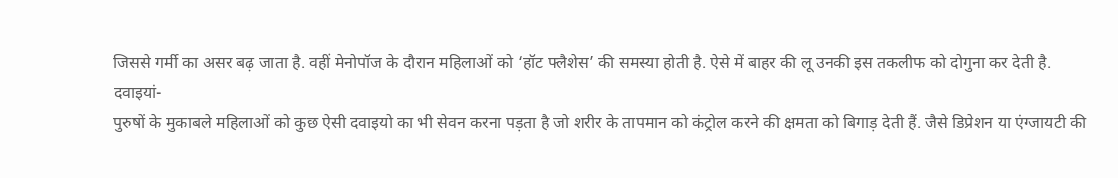जिससे गर्मी का असर बढ़ जाता है. वहीं मेनोपॉज के दौरान महिलाओं को ‘हॉट फ्लैशेस’ की समस्या होती है. ऐसे में बाहर की लू उनकी इस तकलीफ को दोगुना कर देती है.
दवाइयां-
पुरुषों के मुकाबले महिलाओं को कुछ ऐसी दवाइयो का भी सेवन करना पड़ता है जो शरीर के तापमान को कंट्रोल करने की क्षमता को बिगाड़ देती हैं. जैसे डिप्रेशन या एंग्जायटी की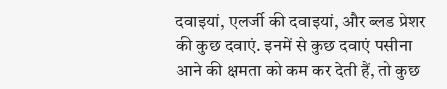दवाइयां, एलर्जी की दवाइयां, और ब्लड प्रेशर की कुछ दवाएं. इनमें से कुछ दवाएं पसीना आने की क्षमता को कम कर देती हैं, तो कुछ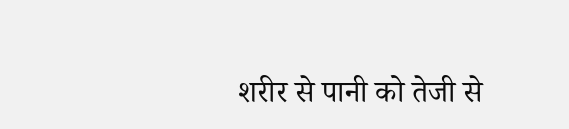शरीर से पानी को तेजी से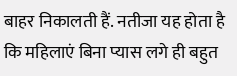बाहर निकालती हैं. नतीजा यह होता है कि महिलाएं बिना प्यास लगे ही बहुत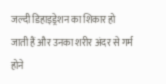जल्दी डिहाइड्रेशन का शिकार हो जाती हैं और उनका शरीर अंदर से गर्म होने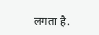लगता है.